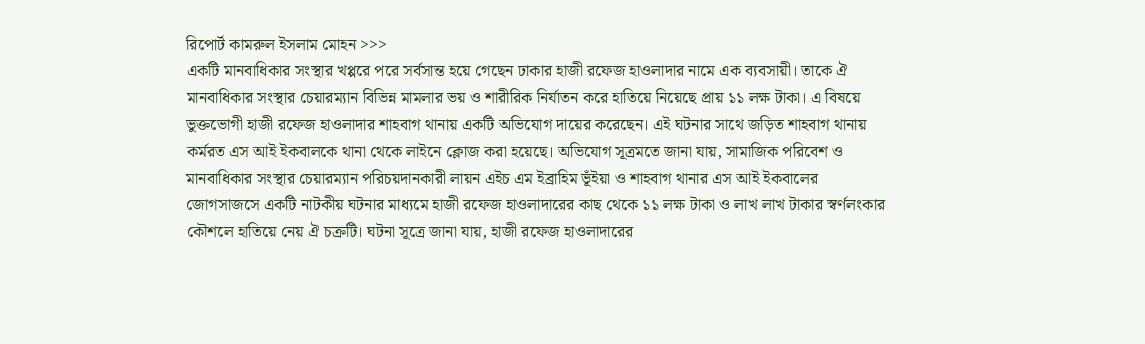রিপোর্ট কামরুল ইসলাম মোহন >>>
একটি মানবাধিকার সংস্থার খপ্পরে পরে সর্বসান্ত হয়ে গেছেন ঢাকার হাজী রফেজ হাওলাদার নামে এক ব্যবসায়ী। তাকে ঐ মানবাধিকার সংস্থার চেয়ারম্যান বিভিন্ন মামলার ভয় ও শারীরিক নির্যাতন করে হাতিয়ে নিয়েছে প্রায় ১১ লক্ষ টাকা। এ বিষয়ে ভুক্তভোগী হাজী রফেজ হাওলাদার শাহবাগ থানায় একটি অভিযোগ দায়ের করেছেন। এই ঘটনার সাথে জড়িত শাহবাগ থানায় কর্মরত এস আই ইকবালকে থানা থেকে লাইনে ক্লোজ করা হয়েছে। অভিযোগ সূত্রমতে জানা যায়, সামাজিক পরিবেশ ও মানবাধিকার সংস্থার চেয়ারম্যান পরিচয়দানকারী লায়ন এইচ এম ইব্রাহিম ভূঁইয়া ও শাহবাগ থানার এস আই ইকবালের জোগসাজসে একটি নাটকীয় ঘটনার মাধ্যমে হাজী রফেজ হাওলাদারের কাছ থেকে ১১ লক্ষ টাকা ও লাখ লাখ টাকার স্বর্ণলংকার কৌশলে হাতিয়ে নেয় ঐ চক্রটি। ঘটনা সূত্রে জানা যায়, হাজী রফেজ হাওলাদারের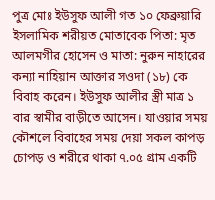পুত্র মোঃ ইউসুফ আলী গত ১০ ফেব্রুয়ারি ইসলামিক শরীয়ত মোতাবেক পিতা: মৃত আলমগীর হোসেন ও মাতা: নুরুন নাহারের কন্যা নাহিয়ান আক্তার সওদা (১৮) কে বিবাহ করেন। ইউসুফ আলীর স্ত্রী মাত্র ১ বার স্বামীর বাড়ীতে আসেন। যাওয়ার সময় কৌশলে বিবাহের সময় দেয়া সকল কাপড় চোপড় ও শরীরে থাকা ৭.০৫ গ্রাম একটি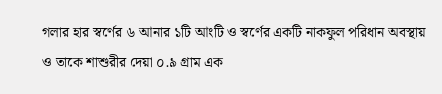গলার হার স্বর্ণের ৬ আনার ১টি আংটি ও স্বর্ণের একটি নাকফুল পরিধান অবস্থায় ও তাকে শাশুরীর দেয়া ০.৯ গ্রাম এক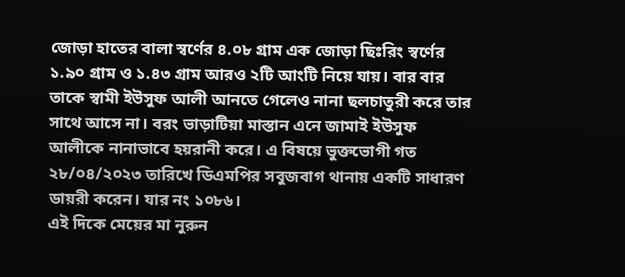জোড়া হাতের বালা স্বর্ণের ৪.০৮ গ্রাম এক জোড়া ছিঃরিং স্বর্ণের ১.৯০ গ্রাম ও ১.৪৩ গ্রাম আরও ২টি আংটি নিয়ে যায়। বার বার তাকে স্বামী ইউসুফ আলী আনতে গেলেও নানা ছলচাতুরী করে তার সাথে আসে না। বরং ভাড়াটিয়া মাস্তান এনে জামাই ইউসুফ আলীকে নানাভাবে হয়রানী করে। এ বিষয়ে ভুক্তভোগী গত ২৮/০৪/২০২৩ তারিখে ডিএমপির সবুজবাগ থানায় একটি সাধারণ ডায়রী করেন। যার নং ১০৮৬।
এই দিকে মেয়ের মা নুরুন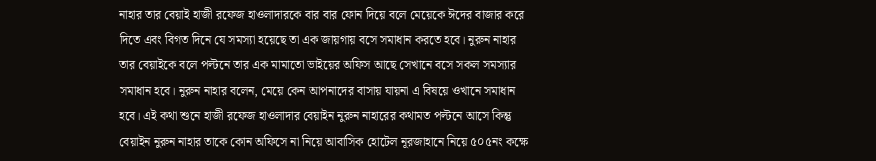নাহার তার বেয়াই হাজী রফেজ হাওলাদারকে বার বার ফোন দিয়ে বলে মেয়েকে ঈদের বাজার করে দিতে এবং বিগত দিনে যে সমস্যা হয়েছে তা এক জায়গায় বসে সমাধান করতে হবে। নুরুন নাহার তার বেয়াইকে বলে পল্টনে তার এক মামাতো ভাইয়ের অফিস আছে সেখানে বসে সকল সমস্যার সমাধান হবে। নুরুন নাহার বলেন, মেয়ে কেন আপনাদের বাসায় যায়না এ বিষয়ে ওখানে সমাধান হবে। এই কথা শুনে হাজী রফেজ হাওলাদার বেয়াইন নুরুন নাহারের কথামত পল্টনে আসে কিন্তু বেয়াইন নুরুন নাহার তাকে কোন অফিসে না নিয়ে আবাসিক হোটেল নূরজাহানে নিয়ে ৫০৫নং কক্ষে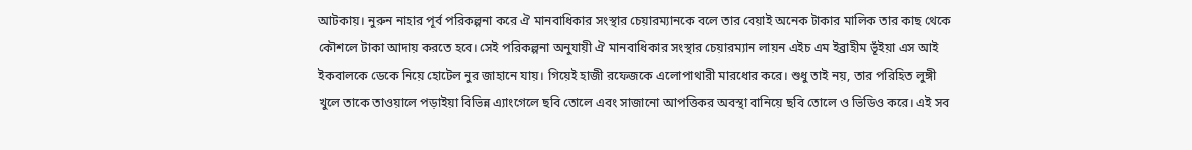আটকায়। নুরুন নাহার পূর্ব পরিকল্পনা করে ঐ মানবাধিকার সংস্থার চেয়ারম্যানকে বলে তার বেয়াই অনেক টাকার মালিক তার কাছ থেকে কৌশলে টাকা আদায় করতে হবে। সেই পরিকল্পনা অনুযায়ী ঐ মানবাধিকার সংস্থার চেয়ারম্যান লায়ন এইচ এম ইব্রাহীম ভূঁইয়া এস আই ইকবালকে ডেকে নিয়ে হোটেল নুর জাহানে যায়। গিয়েই হাজী রফেজকে এলোপাথারী মারধোর করে। শুধু তাই নয়, তার পরিহিত লুঙ্গী খুলে তাকে তাওয়ালে পড়াইয়া বিভিন্ন এ্যাংগেলে ছবি তোলে এবং সাজানো আপত্তিকর অবস্থা বানিয়ে ছবি তোলে ও ভিডিও করে। এই সব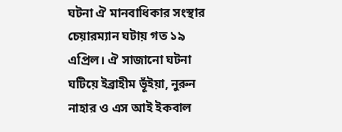ঘটনা ঐ মানবাধিকার সংস্থার চেয়ারম্যান ঘটায় গত ১৯ এপ্রিল। ঐ সাজানো ঘটনা ঘটিয়ে ইব্রাহীম ভূঁইয়া, নুরুন নাহার ও এস আই ইকবাল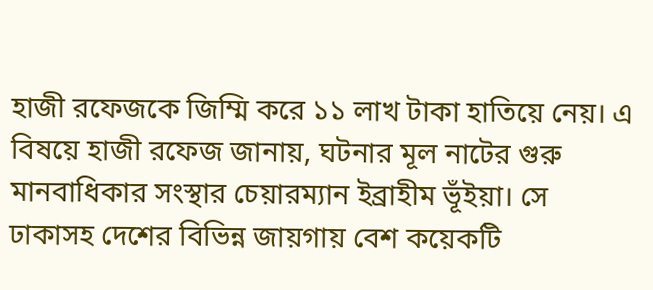হাজী রফেজকে জিম্মি করে ১১ লাখ টাকা হাতিয়ে নেয়। এ বিষয়ে হাজী রফেজ জানায়, ঘটনার মূল নাটের গুরু মানবাধিকার সংস্থার চেয়ারম্যান ইব্রাহীম ভূঁইয়া। সে ঢাকাসহ দেশের বিভিন্ন জায়গায় বেশ কয়েকটি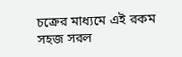চক্রের মাধ্যমে এই রকম সহজ সরল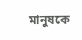মানুষকে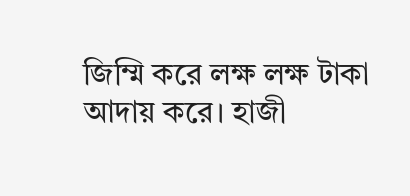জিম্মি করে লক্ষ লক্ষ টাকা আদায় করে। হাজী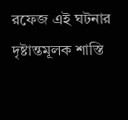রফেজ এই ঘটনার দৃষ্টান্তমূলক শাস্তি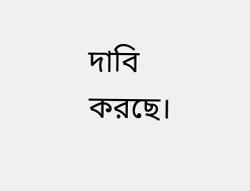দাবি করছে।